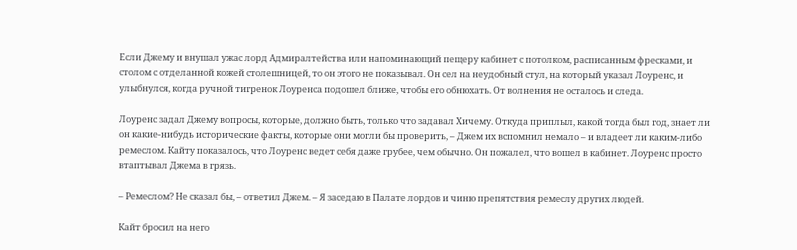Если Джему и внушал ужас лорд Адмиралтейства или напоминающий пещеру кабинет с потолком, расписанным фресками, и столом с отделанной кожей столешницей, то он этого не показывал. Он сел на неудобный стул, на который указал Лоуренс, и улыбнулся, когда ручной тигренок Лоуренса подошел ближе, чтобы его обнюхать. От волнения не осталось и следа.

Лоуренс задал Джему вопросы, которые, должно быть, только что задавал Хичему. Откуда приплыл, какой тогда был год, знает ли он какие-нибудь исторические факты, которые они могли бы проверить, – Джем их вспомнил немало – и владеет ли каким-либо ремеслом. Кайту показалось, что Лоуренс ведет себя даже грубее, чем обычно. Он пожалел, что вошел в кабинет. Лоуренс просто втаптывал Джема в грязь.

– Ремеслом? Не сказал бы, – ответил Джем. – Я заседаю в Палате лордов и чиню препятствия ремеслу других людей.

Кайт бросил на него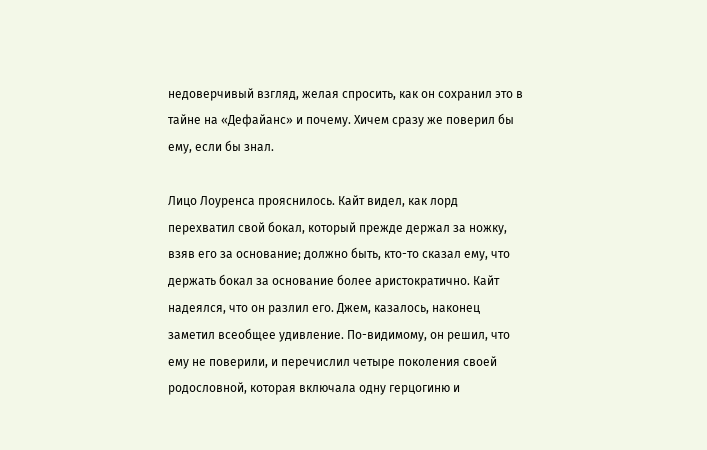недоверчивый взгляд, желая спросить, как он сохранил это в тайне на «Дефайанс» и почему. Хичем сразу же поверил бы ему, если бы знал.

Лицо Лоуренса прояснилось. Кайт видел, как лорд перехватил свой бокал, который прежде держал за ножку, взяв его за основание; должно быть, кто-то сказал ему, что держать бокал за основание более аристократично. Кайт надеялся, что он разлил его. Джем, казалось, наконец заметил всеобщее удивление. По-видимому, он решил, что ему не поверили, и перечислил четыре поколения своей родословной, которая включала одну герцогиню и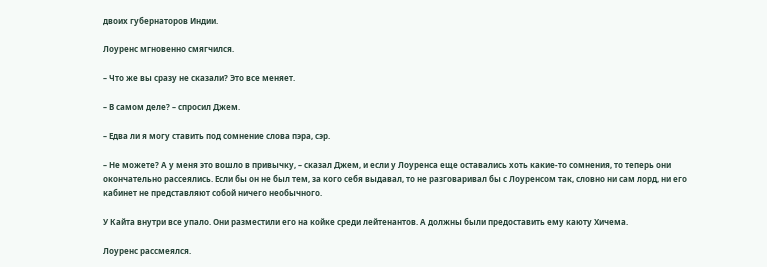двоих губернаторов Индии.

Лоуренс мгновенно смягчился.

– Что же вы сразу не сказали? Это все меняет.

– В самом деле? – спросил Джем.

– Едва ли я могу ставить под сомнение слова пэра, сэр.

– Не можете? А у меня это вошло в привычку, – сказал Джем, и если у Лоуренса еще оставались хоть какие-то сомнения, то теперь они окончательно рассеялись. Если бы он не был тем, за кого себя выдавал, то не разговаривал бы с Лоуренсом так, словно ни сам лорд, ни его кабинет не представляют собой ничего необычного.

У Кайта внутри все упало. Они разместили его на койке среди лейтенантов. А должны были предоставить ему каюту Хичема.

Лоуренс рассмеялся.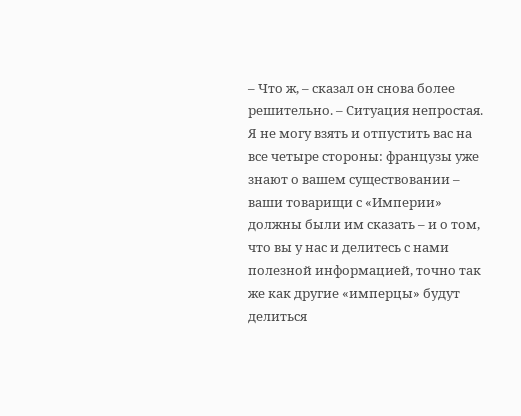– Что ж, – сказал он снова более решительно. – Ситуация непростая. Я не могу взять и отпустить вас на все четыре стороны: французы уже знают о вашем существовании – ваши товарищи с «Империи» должны были им сказать – и о том, что вы у нас и делитесь с нами полезной информацией, точно так же как другие «имперцы» будут делиться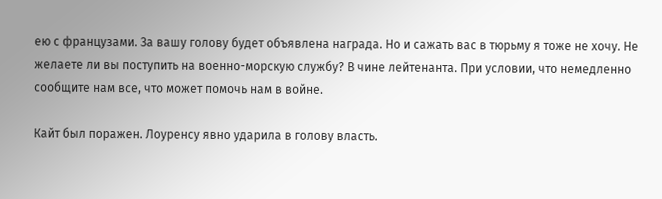ею с французами. За вашу голову будет объявлена награда. Но и сажать вас в тюрьму я тоже не хочу. Не желаете ли вы поступить на военно-морскую службу? В чине лейтенанта. При условии, что немедленно сообщите нам все, что может помочь нам в войне.

Кайт был поражен. Лоуренсу явно ударила в голову власть.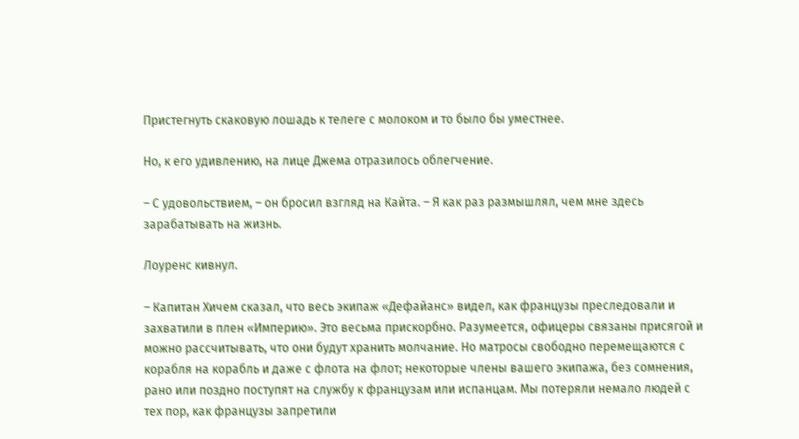Пристегнуть скаковую лошадь к телеге с молоком и то было бы уместнее.

Но, к его удивлению, на лице Джема отразилось облегчение.

– С удовольствием, – он бросил взгляд на Кайта. – Я как раз размышлял, чем мне здесь зарабатывать на жизнь.

Лоуренс кивнул.

– Капитан Хичем сказал, что весь экипаж «Дефайанс» видел, как французы преследовали и захватили в плен «Империю». Это весьма прискорбно. Разумеется, офицеры связаны присягой и можно рассчитывать, что они будут хранить молчание. Но матросы свободно перемещаются с корабля на корабль и даже с флота на флот; некоторые члены вашего экипажа, без сомнения, рано или поздно поступят на службу к французам или испанцам. Мы потеряли немало людей с тех пор, как французы запретили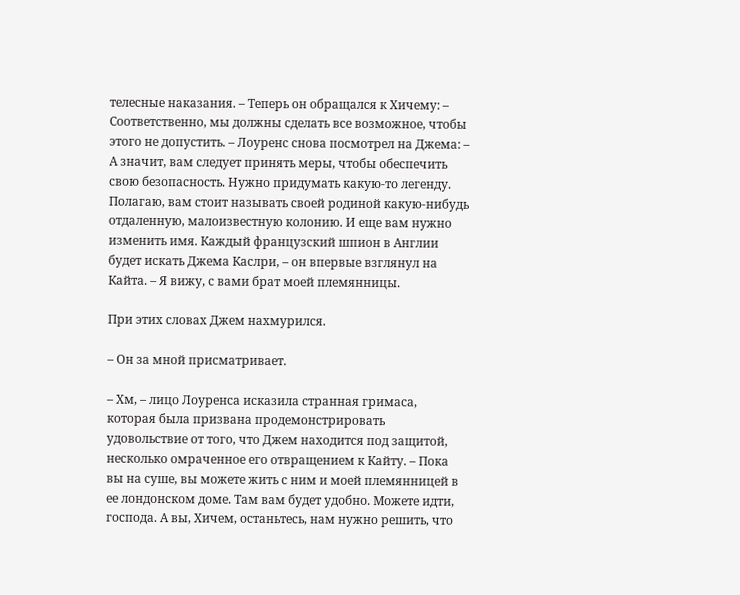телесные наказания. – Теперь он обращался к Хичему: – Соответственно, мы должны сделать все возможное, чтобы этого не допустить. – Лоуренс снова посмотрел на Джема: – А значит, вам следует принять меры, чтобы обеспечить свою безопасность. Нужно придумать какую-то легенду. Полагаю, вам стоит называть своей родиной какую-нибудь отдаленную, малоизвестную колонию. И еще вам нужно изменить имя. Каждый французский шпион в Англии будет искать Джема Каслри, – он впервые взглянул на Кайта. – Я вижу, с вами брат моей племянницы.

При этих словах Джем нахмурился.

– Он за мной присматривает.

– Хм, – лицо Лоуренса исказила странная гримаса, которая была призвана продемонстрировать удовольствие от того, что Джем находится под защитой, несколько омраченное его отвращением к Кайту. – Пока вы на суше, вы можете жить с ним и моей племянницей в ее лондонском доме. Там вам будет удобно. Можете идти, господа. А вы, Хичем, останьтесь, нам нужно решить, что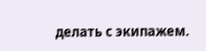делать с экипажем.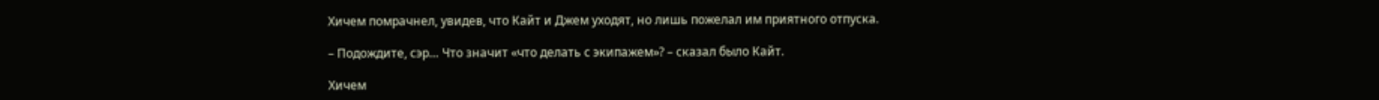Хичем помрачнел, увидев, что Кайт и Джем уходят, но лишь пожелал им приятного отпуска.

– Подождите, сэр… Что значит «что делать с экипажем»? – сказал было Кайт.

Хичем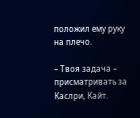положил ему руку на плечо.

– Твоя задача – присматривать за Каслри, Кайт.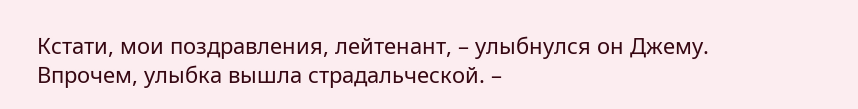Кстати, мои поздравления, лейтенант, – улыбнулся он Джему. Впрочем, улыбка вышла страдальческой. –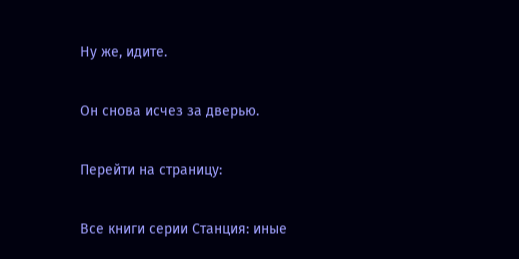Ну же, идите.

Он снова исчез за дверью.

Перейти на страницу:

Все книги серии Станция: иные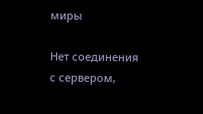миры

Нет соединения с сервером,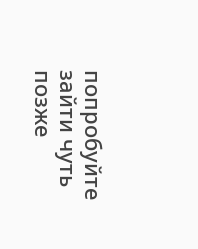попробуйте зайти чуть позже